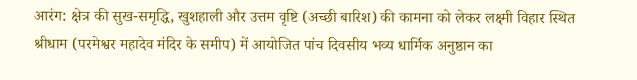आरंग: क्षेत्र की सुख-समृद्धि, खुशहाली और उत्तम वृष्टि (अच्छी बारिश) की कामना को लेकर लक्ष्मी विहार स्थित श्रीधाम (परमेश्वर महादेव मंदिर के समीप) में आयोजित पांच दिवसीय भव्य धार्मिक अनुष्ठान का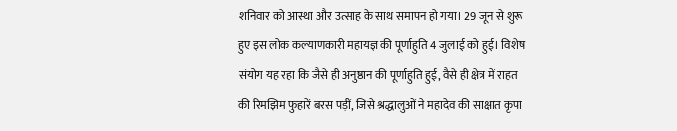शनिवार को आस्था और उत्साह के साथ समापन हो गया। 29 जून से शुरू हुए इस लोक कल्याणकारी महायज्ञ की पूर्णाहुति 4 जुलाई को हुई। विशेष संयोग यह रहा कि जैसे ही अनुष्ठान की पूर्णाहुति हुई, वैसे ही क्षेत्र में राहत की रिमझिम फुहारें बरस पड़ीं, जिसे श्रद्धालुओं ने महादेव की साक्षात कृपा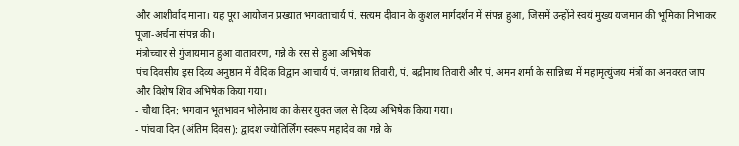और आशीर्वाद माना। यह पूरा आयोजन प्रख्यात भगवताचार्य पं. सत्यम दीवान के कुशल मार्गदर्शन में संपन्न हुआ, जिसमें उन्होंने स्वयं मुख्य यजमान की भूमिका निभाकर पूजा-अर्चना संपन्न की।
मंत्रोच्चार से गुंजायमान हुआ वातावरण, गन्ने के रस से हुआ अभिषेक
पंच दिवसीय इस दिव्य अनुष्ठान में वैदिक विद्वान आचार्य पं. जगन्नाथ तिवारी, पं. बद्रीनाथ तिवारी और पं. अमन शर्मा के सान्निध्य में महामृत्युंजय मंत्रों का अनवरत जाप और विशेष शिव अभिषेक किया गया।
- चौथा दिन: भगवान भूतभावन भोलेनाथ का केसर युक्त जल से दिव्य अभिषेक किया गया।
- पांचवा दिन (अंतिम दिवस): द्वादश ज्योतिर्लिंग स्वरूप महादेव का गन्ने के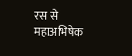रस से महाअभिषेक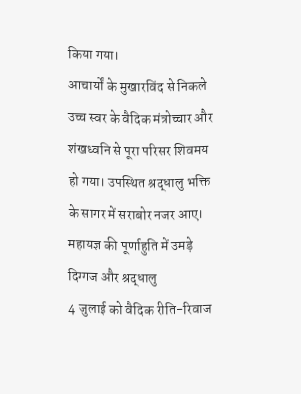किया गया।
आचार्यों के मुखारविंद से निकले उच्च स्वर के वैदिक मंत्रोच्चार और शंखध्वनि से पूरा परिसर शिवमय हो गया। उपस्थित श्रद्धालु भक्ति के सागर में सराबोर नजर आए।
महायज्ञ की पूर्णाहुति में उमड़े दिग्गज और श्रद्धालु
4 जुलाई को वैदिक रीति-रिवाज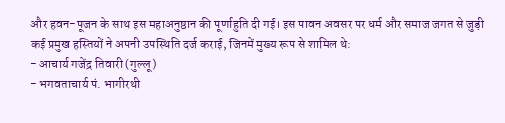और हवन-पूजन के साथ इस महाअनुष्ठान की पूर्णाहुति दी गई। इस पावन अवसर पर धर्म और समाज जगत से जुड़ी कई प्रमुख हस्तियों ने अपनी उपस्थिति दर्ज कराई, जिनमें मुख्य रूप से शामिल थे:
- आचार्य गजेंद्र तिवारी (गुल्लू)
- भगवताचार्य पं. भागीरथी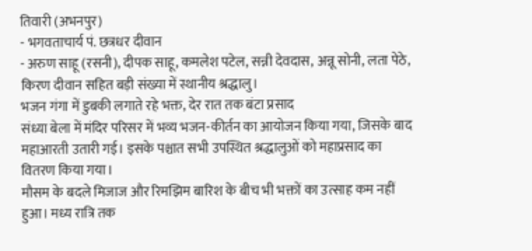तिवारी (अभनपुर)
- भगवताचार्य पं. छत्रधर दीवान
- अरुण साहू (रसनी), दीपक साहू, कमलेश पटेल, सन्नी देवदास, अन्नू सोनी, लता पेठे, किरण दीवान सहित बड़ी संख्या में स्थानीय श्रद्धालु।
भजन गंगा में डुबकी लगाते रहे भक्त, देर रात तक बंटा प्रसाद
संध्या बेला में मंदिर परिसर में भव्य भजन-कीर्तन का आयोजन किया गया, जिसके बाद महाआरती उतारी गई। इसके पश्चात सभी उपस्थित श्रद्धालुओं को महाप्रसाद का वितरण किया गया।
मौसम के बदले मिजाज और रिमझिम बारिश के बीच भी भक्तों का उत्साह कम नहीं हुआ। मध्य रात्रि तक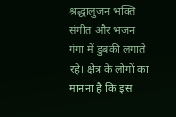श्रद्धालुजन भक्ति संगीत और भजन गंगा में डुबकी लगाते रहे। क्षेत्र के लोगों का मानना है कि इस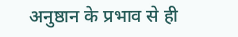अनुष्ठान के प्रभाव से ही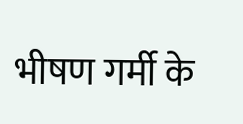भीषण गर्मी के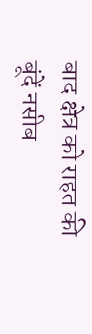बाद क्षेत्र को राहत की बूंदें नसीब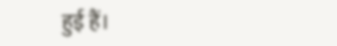हुई हैं।